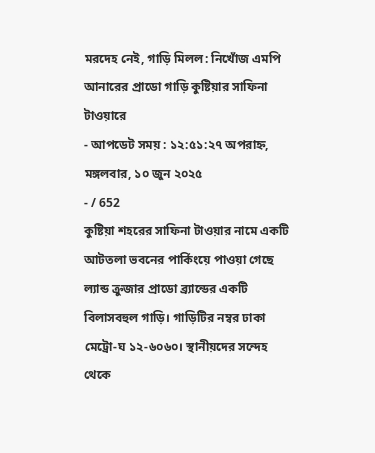মরদেহ নেই, গাড়ি মিলল: নিখোঁজ এমপি আনারের প্রাডো গাড়ি কুষ্টিয়ার সাফিনা টাওয়ারে
- আপডেট সময় : ১২:৫১:২৭ অপরাহ্ন, মঙ্গলবার, ১০ জুন ২০২৫
- / 652
কুষ্টিয়া শহরের সাফিনা টাওয়ার নামে একটি আটতলা ভবনের পার্কিংয়ে পাওয়া গেছে ল্যান্ড ক্রুজার প্রাডো ব্র্যান্ডের একটি বিলাসবহুল গাড়ি। গাড়িটির নম্বর ঢাকা মেট্রো-ঘ ১২-৬০৬০। স্থানীয়দের সন্দেহ থেকে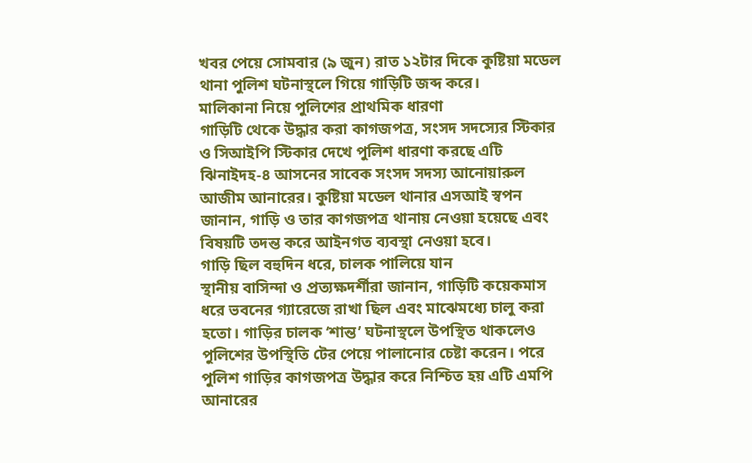খবর পেয়ে সোমবার (৯ জুন) রাত ১২টার দিকে কুষ্টিয়া মডেল থানা পুলিশ ঘটনাস্থলে গিয়ে গাড়িটি জব্দ করে।
মালিকানা নিয়ে পুলিশের প্রাথমিক ধারণা
গাড়িটি থেকে উদ্ধার করা কাগজপত্র, সংসদ সদস্যের স্টিকার ও সিআইপি স্টিকার দেখে পুলিশ ধারণা করছে এটি ঝিনাইদহ-৪ আসনের সাবেক সংসদ সদস্য আনোয়ারুল আজীম আনারের। কুষ্টিয়া মডেল থানার এসআই স্বপন জানান, গাড়ি ও তার কাগজপত্র থানায় নেওয়া হয়েছে এবং বিষয়টি তদন্ত করে আইনগত ব্যবস্থা নেওয়া হবে।
গাড়ি ছিল বহুদিন ধরে, চালক পালিয়ে যান
স্থানীয় বাসিন্দা ও প্রত্যক্ষদর্শীরা জানান, গাড়িটি কয়েকমাস ধরে ভবনের গ্যারেজে রাখা ছিল এবং মাঝেমধ্যে চালু করা হতো। গাড়ির চালক ‘শান্ত’ ঘটনাস্থলে উপস্থিত থাকলেও পুলিশের উপস্থিতি টের পেয়ে পালানোর চেষ্টা করেন। পরে পুলিশ গাড়ির কাগজপত্র উদ্ধার করে নিশ্চিত হয় এটি এমপি আনারের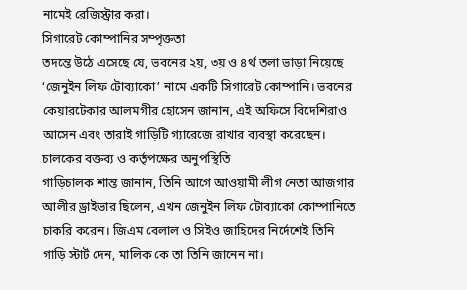নামেই রেজিস্ট্রার করা।
সিগারেট কোম্পানির সম্পৃক্ততা
তদন্তে উঠে এসেছে যে, ভবনের ২য়, ৩য় ও ৪র্থ তলা ভাড়া নিয়েছে ‘জেনুইন লিফ টোব্যাকো’ নামে একটি সিগারেট কোম্পানি। ভবনের কেয়ারটেকার আলমগীর হোসেন জানান, এই অফিসে বিদেশিরাও আসেন এবং তারাই গাড়িটি গ্যারেজে রাখার ব্যবস্থা করেছেন।
চালকের বক্তব্য ও কর্তৃপক্ষের অনুপস্থিতি
গাড়িচালক শান্ত জানান, তিনি আগে আওয়ামী লীগ নেতা আজগার আলীর ড্রাইভার ছিলেন, এখন জেনুইন লিফ টোব্যাকো কোম্পানিতে চাকরি করেন। জিএম বেলাল ও সিইও জাহিদের নির্দেশেই তিনি গাড়ি স্টার্ট দেন, মালিক কে তা তিনি জানেন না।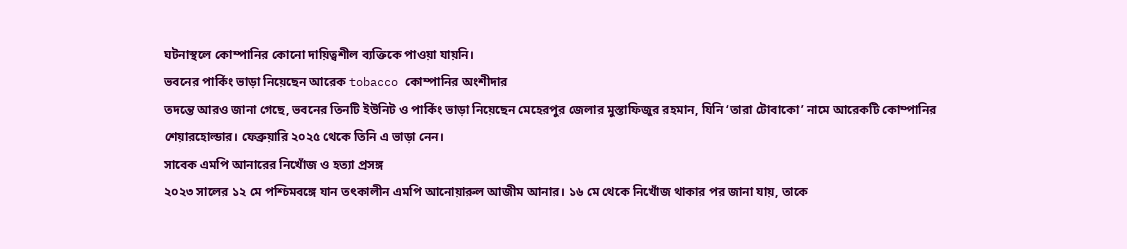ঘটনাস্থলে কোম্পানির কোনো দায়িত্বশীল ব্যক্তিকে পাওয়া যায়নি।
ভবনের পার্কিং ভাড়া নিয়েছেন আরেক tobacco কোম্পানির অংশীদার
তদন্তে আরও জানা গেছে, ভবনের তিনটি ইউনিট ও পার্কিং ভাড়া নিয়েছেন মেহেরপুর জেলার মুস্তাফিজুর রহমান, যিনি ‘তারা টোবাকো’ নামে আরেকটি কোম্পানির শেয়ারহোল্ডার। ফেব্রুয়ারি ২০২৫ থেকে তিনি এ ভাড়া নেন।
সাবেক এমপি আনারের নিখোঁজ ও হত্যা প্রসঙ্গ
২০২৩ সালের ১২ মে পশ্চিমবঙ্গে যান তৎকালীন এমপি আনোয়ারুল আজীম আনার। ১৬ মে থেকে নিখোঁজ থাকার পর জানা যায়, তাকে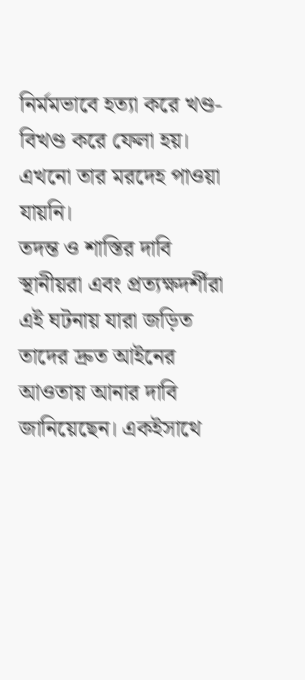নির্মমভাবে হত্যা করে খণ্ড-বিখণ্ড করে ফেলা হয়। এখনো তার মরদেহ পাওয়া যায়নি।
তদন্ত ও শাস্তির দাবি
স্থানীয়রা এবং প্রত্যক্ষদর্শীরা এই ঘটনায় যারা জড়িত তাদের দ্রুত আইনের আওতায় আনার দাবি জানিয়েছেন। একইসাথে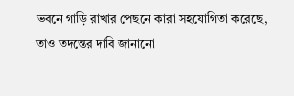ভবনে গাড়ি রাখার পেছনে কারা সহযোগিতা করেছে, তাও তদন্তের দাবি জানানো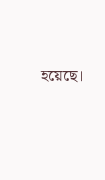হয়েছে।